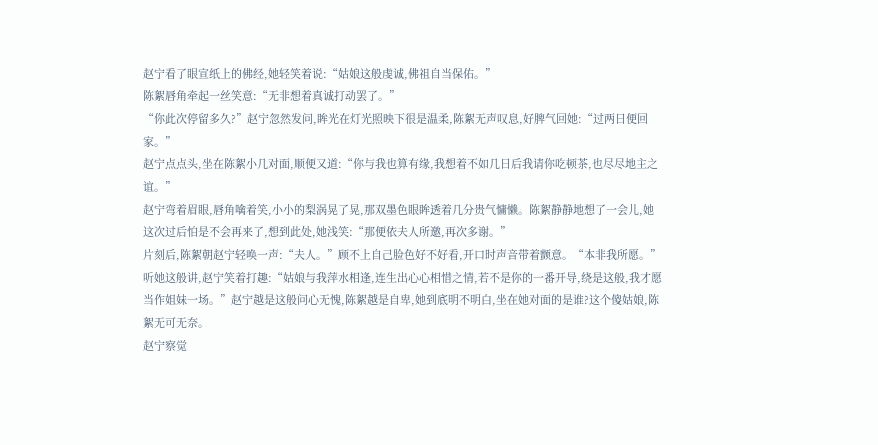赵宁看了眼宣纸上的佛经,她轻笑着说:“姑娘这般虔诚,佛祖自当保佑。”
陈絮唇角牵起一丝笑意:“无非想着真诚打动罢了。”
“你此次停留多久?”赵宁忽然发问,眸光在灯光照映下很是温柔,陈絮无声叹息,好脾气回她:“过两日便回家。”
赵宁点点头,坐在陈絮小几对面,顺便又道:“你与我也算有缘,我想着不如几日后我请你吃顿茶,也尽尽地主之谊。”
赵宁弯着眉眼,唇角噙着笑,小小的梨涡晃了晃,那双墨色眼眸透着几分贵气慵懒。陈絮静静地想了一会儿,她这次过后怕是不会再来了,想到此处,她浅笑:“那便依夫人所邀,再次多谢。”
片刻后,陈絮朝赵宁轻唤一声:“夫人。”顾不上自己脸色好不好看,开口时声音带着颤意。“本非我所愿。”
听她这般讲,赵宁笑着打趣:“姑娘与我萍水相逢,连生出心心相惜之情,若不是你的一番开导,绕是这般,我才愿当作姐妹一场。”赵宁越是这般问心无愧,陈絮越是自卑,她到底明不明白,坐在她对面的是谁?这个傻姑娘,陈絮无可无奈。
赵宁察觉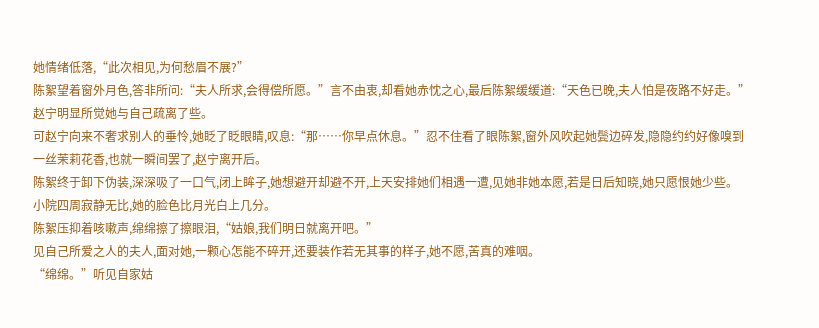她情绪低落,“此次相见,为何愁眉不展?”
陈絮望着窗外月色,答非所问:“夫人所求,会得偿所愿。”言不由衷,却看她赤忱之心,最后陈絮缓缓道:“天色已晚,夫人怕是夜路不好走。”
赵宁明显所觉她与自己疏离了些。
可赵宁向来不奢求别人的垂怜,她眨了眨眼睛,叹息:“那……你早点休息。”忍不住看了眼陈絮,窗外风吹起她鬓边碎发,隐隐约约好像嗅到一丝茉莉花香,也就一瞬间罢了,赵宁离开后。
陈絮终于卸下伪装,深深吸了一口气,闭上眸子,她想避开却避不开,上天安排她们相遇一遭,见她非她本愿,若是日后知晓,她只愿恨她少些。
小院四周寂静无比,她的脸色比月光白上几分。
陈絮压抑着咳嗽声,绵绵擦了擦眼泪,“姑娘,我们明日就离开吧。”
见自己所爱之人的夫人,面对她,一颗心怎能不碎开,还要装作若无其事的样子,她不愿,苦真的难咽。
“绵绵。”听见自家姑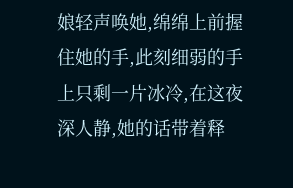娘轻声唤她,绵绵上前握住她的手,此刻细弱的手上只剩一片冰冷,在这夜深人静,她的话带着释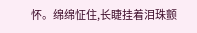怀。绵绵怔住,长睫挂着泪珠颤